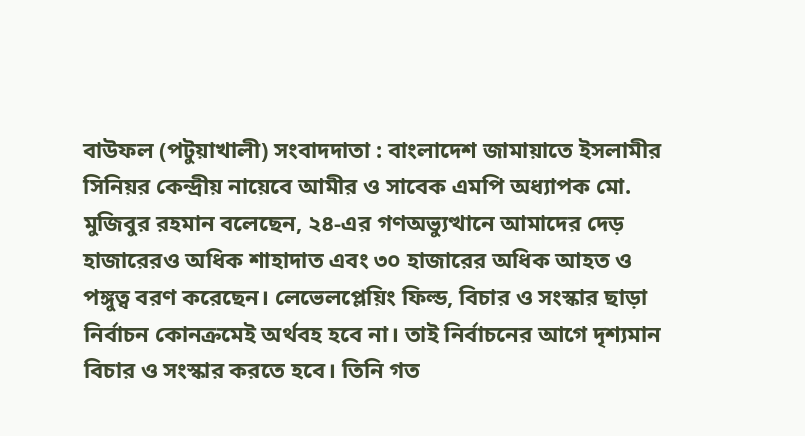বাউফল (পটুয়াখালী) সংবাদদাতা : বাংলাদেশ জামায়াতে ইসলামীর সিনিয়র কেন্দ্রীয় নায়েবে আমীর ও সাবেক এমপি অধ্যাপক মো. মুজিবুর রহমান বলেছেন, ২৪-এর গণঅভ্যুত্থানে আমাদের দেড় হাজারেরও অধিক শাহাদাত এবং ৩০ হাজারের অধিক আহত ও পঙ্গুত্ব বরণ করেছেন। লেভেলপ্লেয়িং ফিল্ড, বিচার ও সংস্কার ছাড়া নির্বাচন কোনক্রমেই অর্থবহ হবে না। তাই নির্বাচনের আগে দৃশ্যমান বিচার ও সংস্কার করতে হবে। তিনি গত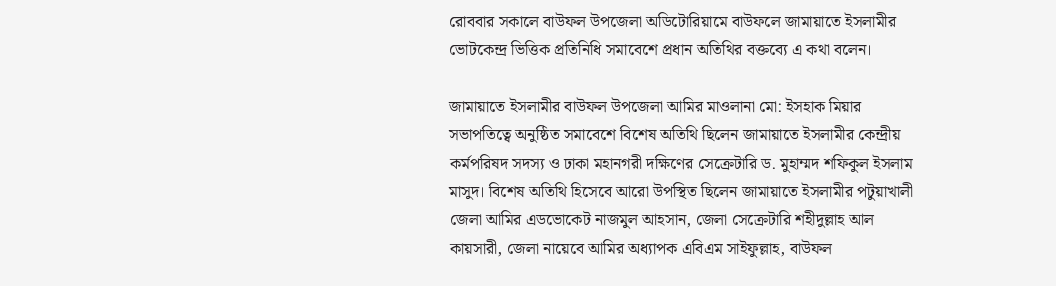রোববার সকালে বাউফল উপজেলা অডিটোরিয়ামে বাউফলে জামায়াতে ইসলামীর ভোটকেন্দ্র ভিত্তিক প্রতিনিধি সমাবেশে প্রধান অতিথির বক্তব্যে এ কথা বলেন।

জামায়াতে ইসলামীর বাউফল উপজেলা আমির মাওলানা মো: ইসহাক মিয়ার সভাপতিত্বে অনুষ্ঠিত সমাবেশে বিশেষ অতিথি ছিলেন জামায়াতে ইসলামীর কেন্দ্রীয় কর্মপরিষদ সদস্য ও ঢাকা মহানগরী দক্ষিণের সেক্রেটারি ড. মুহাম্মদ শফিকুল ইসলাম মাসুদ। বিশেষ অতিথি হিসেবে আরো উপস্থিত ছিলেন জামায়াতে ইসলামীর পটুয়াখালী জেলা আমির এডভোকেট নাজমুল আহসান, জেলা সেক্রেটারি শহীদুল্লাহ আল কায়সারী, জেলা নায়েবে আমির অধ্যাপক এবিএম সাইফুল্লাহ, বাউফল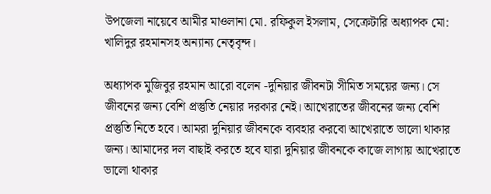উপজেলা নায়েবে আমীর মাওলানা মো. রফিকুল ইসলাম, সেক্রেটারি অধ্যাপক মো: খালিদুর রহমানসহ অন্যান্য নেতৃবৃন্দ।

অধ্যাপক মুজিবুর রহমান আরো বলেন -দুনিয়ার জীবনটা সীমিত সময়ের জন্য। সে জীবনের জন্য বেশি প্রস্তুতি নেয়ার দরকার নেই। আখেরাতের জীবনের জন্য বেশি প্রস্তুতি নিতে হবে। আমরা দুনিয়ার জীবনকে ব্যবহার করবো আখেরাতে ভালো থাকার জন্য। আমাদের দল বাছাই করতে হবে যারা দুনিয়ার জীবনকে কাজে লাগায় আখেরাতে ভালো থাকার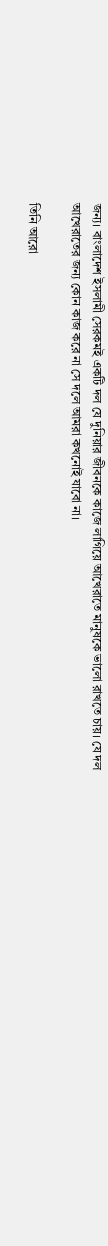জন্য। বাংলাদেশ ইসলামী সেরকমই একটি দল যে দুনিয়ার জীবনকে কাজে লাগিয়ে আখেরাতে মানুষকে ভালো রাখতে চায়। যে দল আখেরাতের জন্য কোন কাজ করে না সে দলে আমরা কখনোই যাবো না।

তিনি আরো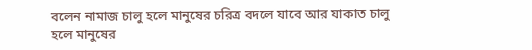বলেন নামাজ চালু হলে মানুষের চরিত্র বদলে যাবে আর যাকাত চালু হলে মানুষের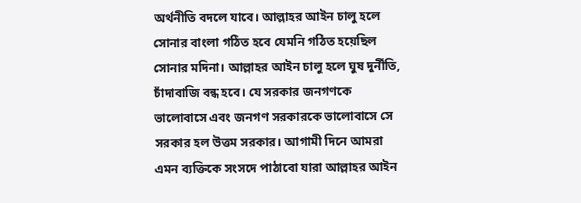অর্থনীতি বদলে যাবে। আল্লাহর আইন চালু হলে সোনার বাংলা গঠিত হবে যেমনি গঠিত হয়েছিল সোনার মদিনা। আল্লাহর আইন চালু হলে ঘুষ দুর্নীতি, চাঁদাবাজি বন্ধ হবে। যে সরকার জনগণকে ভালোবাসে এবং জনগণ সরকারকে ভালোবাসে সে সরকার হল উত্তম সরকার। আগামী দিনে আমরা এমন ব্যক্তিকে সংসদে পাঠাবো যারা আল্লাহর আইন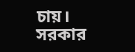চায়। সরকার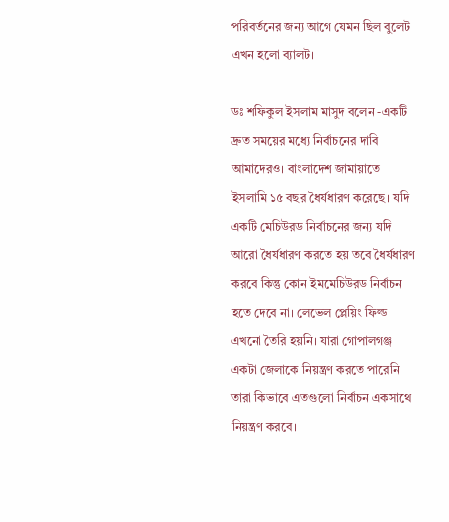পরিবর্তনের জন্য আগে যেমন ছিল বুলেট এখন হলো ব্যালট।

ডঃ শফিকুল ইসলাম মাসুদ বলেন -একটি দ্রুত সময়ের মধ্যে নির্বাচনের দাবি আমাদেরও। বাংলাদেশ জামায়াতে ইসলামি ১৫ বছর ধৈর্যধারণ করেছে। যদি একটি মেচিউরড নির্বাচনের জন্য যদি আরো ধৈর্যধারণ করতে হয় তবে ধৈর্যধারণ করবে কিন্তু কোন ইমমেচিউরড নির্বাচন হতে দেবে না। লেভেল প্লেয়িং ফিল্ড এখনো তৈরি হয়নি। যারা গোপালগঞ্জ একটা জেলাকে নিয়ন্ত্রণ করতে পারেনি তারা কিভাবে এতগুলো নির্বাচন একসাথে নিয়ন্ত্রণ করবে।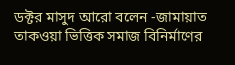ডক্টর মাসুদ আরো বলেন -জামায়াত তাকওয়া ভিত্তিক সমাজ বিনির্মাণের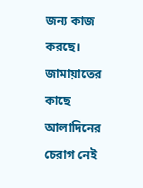জন্য কাজ করছে। জামায়াতের কাছে আলাদিনের চেরাগ নেই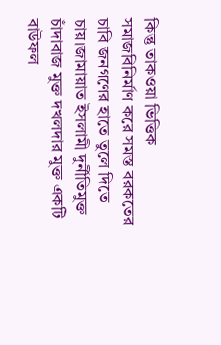কিন্তু তাকওয়া ভিত্তিক সমাজবিনির্মাণ করে সমস্ত বরকতের চাবি জনগণের হাতে তুলে দিতে চায়।জামায়াত ইসলামী দুর্নীতিমুক্ত চাঁদাবাজ মুক্ত দখলদার মুক্ত একটি বাউফল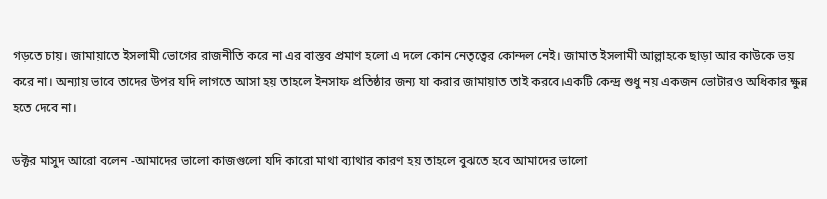গড়তে চায়। জামায়াতে ইসলামী ভোগের রাজনীতি করে না এর বাস্তব প্রমাণ হলো এ দলে কোন নেতৃত্বের কোন্দল নেই। জামাত ইসলামী আল্লাহকে ছাড়া আর কাউকে ভয় করে না। অন্যায় ভাবে তাদের উপর যদি লাগতে আসা হয় তাহলে ইনসাফ প্রতিষ্ঠার জন্য যা করার জামায়াত তাই করবে।একটি কেন্দ্র শুধু নয় একজন ভোটারও অধিকার ক্ষুন্ন হতে দেবে না।

ডক্টর মাসুদ আরো বলেন -আমাদের ভালো কাজগুলো যদি কারো মাথা ব্যাথার কারণ হয় তাহলে বুঝতে হবে আমাদের ভালো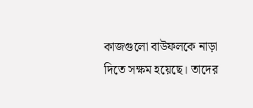কাজগুলো বাউফলকে নাড়া দিতে সক্ষম হয়েছে। তাদের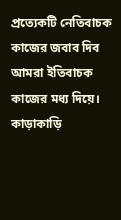প্রত্যেকটি নেতিবাচক কাজের জবাব দিব আমরা ইতিবাচক কাজের মধ্য দিয়ে। কাড়াকাড়ি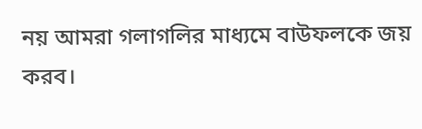নয় আমরা গলাগলির মাধ্যমে বাউফলকে জয় করব।